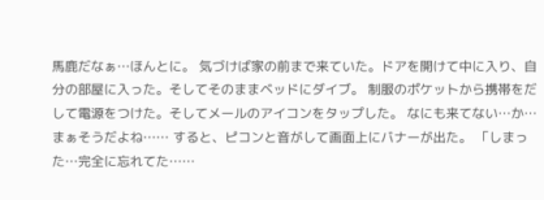馬鹿だなぁ…ほんとに。 気づけば家の前まで来ていた。ドアを開けて中に入り、自分の部屋に入った。そしてそのままベッドにダイブ。 制服のポケットから携帯をだして電源をつけた。そしてメールのアイコンをタップした。 なにも来てない…か…まぁそうだよね…… すると、ピコンと音がして画面上にバナーが出た。 「しまった…完全に忘れてた……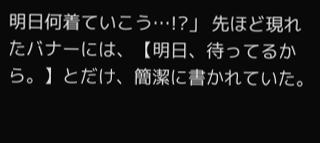明日何着ていこう…!?」 先ほど現れたバナーには、【明日、待ってるから。】とだけ、簡潔に書かれていた。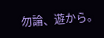勿論、遊から。